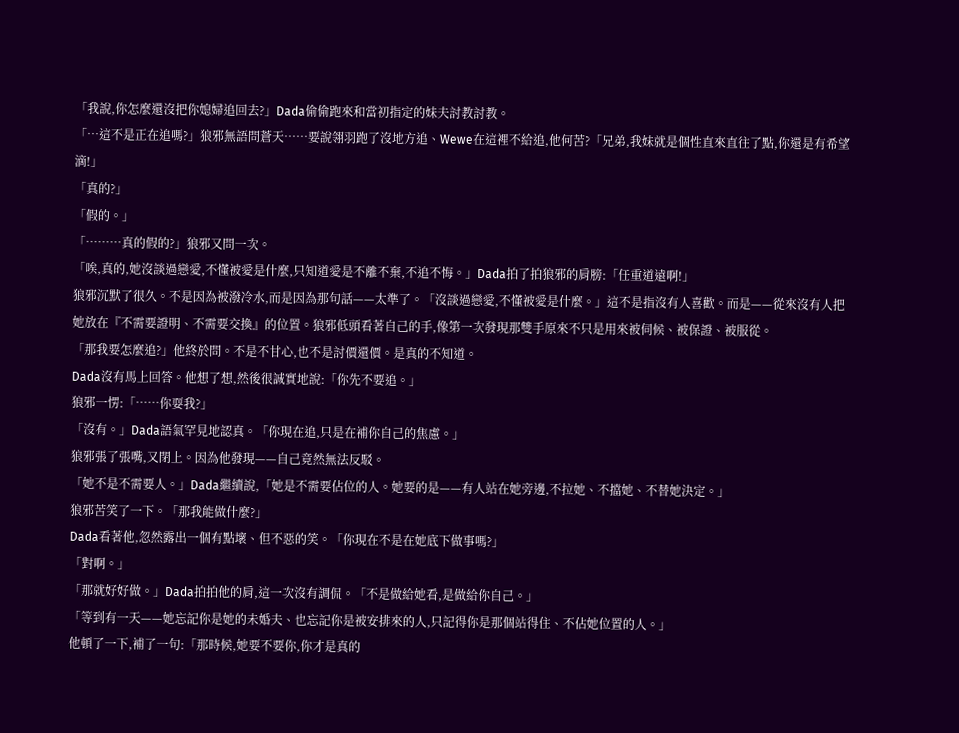「我說,你怎麼還沒把你媳婦追回去?」Dada偷偷跑來和當初指定的妹夫討教討教。
「…這不是正在追嗎?」狼邪無語問蒼天……要說翎羽跑了沒地方追、Wewe在這裡不給追,他何苦?「兄弟,我妹就是個性直來直往了點,你還是有希望滴!」
「真的?」
「假的。」
「………真的假的?」狼邪又問一次。
「唉,真的,她沒談過戀愛,不懂被愛是什麼,只知道愛是不離不棄,不追不悔。」Dada拍了拍狼邪的肩膀:「任重道遠啊!」
狼邪沉默了很久。不是因為被潑冷水,而是因為那句話——太準了。「沒談過戀愛,不懂被愛是什麼。」這不是指沒有人喜歡。而是——從來沒有人把她放在『不需要證明、不需要交換』的位置。狼邪低頭看著自己的手,像第一次發現那雙手原來不只是用來被伺候、被保證、被服從。
「那我要怎麼追?」他終於問。不是不甘心,也不是討價還價。是真的不知道。
Dada沒有馬上回答。他想了想,然後很誠實地說:「你先不要追。」
狼邪一愣:「……你耍我?」
「沒有。」Dada語氣罕見地認真。「你現在追,只是在補你自己的焦慮。」
狼邪張了張嘴,又閉上。因為他發現——自己竟然無法反駁。
「她不是不需要人。」Dada繼續說,「她是不需要佔位的人。她要的是——有人站在她旁邊,不拉她、不擋她、不替她決定。」
狼邪苦笑了一下。「那我能做什麼?」
Dada看著他,忽然露出一個有點壞、但不惡的笑。「你現在不是在她底下做事嗎?」
「對啊。」
「那就好好做。」Dada拍拍他的肩,這一次沒有調侃。「不是做給她看,是做給你自己。」
「等到有一天——她忘記你是她的未婚夫、也忘記你是被安排來的人,只記得你是那個站得住、不佔她位置的人。」
他頓了一下,補了一句:「那時候,她要不要你,你才是真的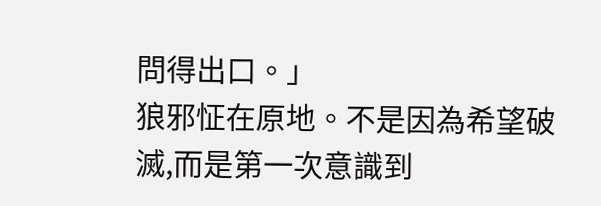問得出口。」
狼邪怔在原地。不是因為希望破滅,而是第一次意識到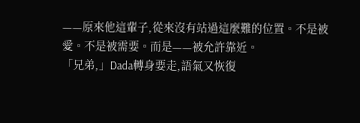——原來他這輩子,從來沒有站過這麼難的位置。不是被愛。不是被需要。而是——被允許靠近。
「兄弟,」Dada轉身要走,語氣又恢復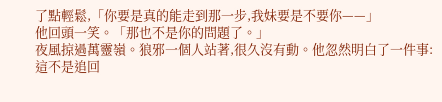了點輕鬆,「你要是真的能走到那一步,我妹要是不要你——」
他回頭一笑。「那也不是你的問題了。」
夜風掠過萬靈嶺。狼邪一個人站著,很久沒有動。他忽然明白了一件事:這不是追回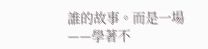誰的故事。而是一場——學著不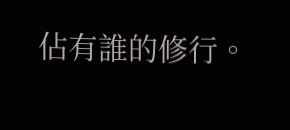佔有誰的修行。